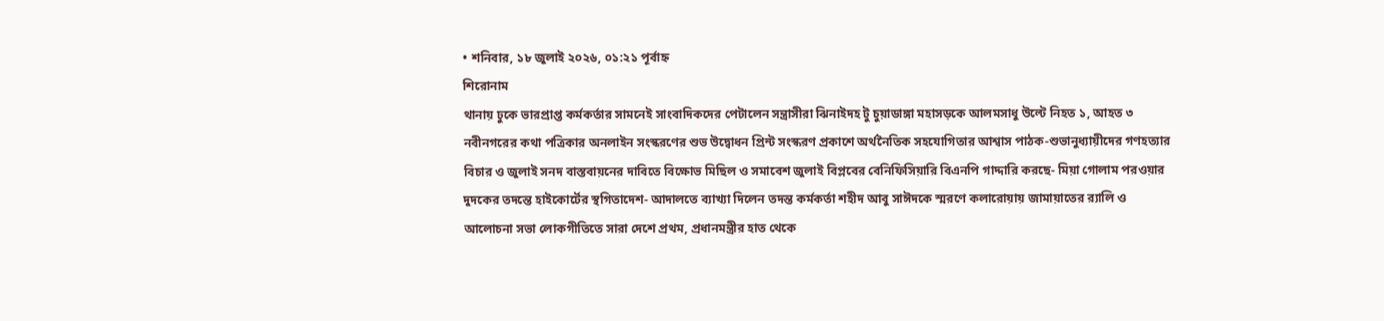• শনিবার, ১৮ জুলাই ২০২৬, ০১:২১ পূর্বাহ্ন
শিরোনাম
থানায় ঢুকে ভারপ্রাপ্ত কর্মকর্তার সামনেই সাংবাদিকদের পেটালেন সন্ত্রাসীরা ঝিনাইদহ টু চুয়াডাঙ্গা মহাসড়কে আলমসাধু উল্টে নিহত ১, আহত ৩ নবীনগরের কথা পত্রিকার অনলাইন সংস্করণের শুভ উদ্বোধন প্রিন্ট সংস্করণ প্রকাশে অর্থনৈতিক সহযোগিতার আশ্বাস পাঠক-শুভানুধ্যায়ীদের গণহত্যার বিচার ও জুলাই সনদ বাস্তবায়নের দাবিতে বিক্ষোভ মিছিল ও সমাবেশ জুলাই বিপ্লবের বেনিফিসিয়ারি বিএনপি গাদ্দারি করছে- মিয়া গোলাম পরওয়ার দুদকের তদন্তে হাইকোর্টের স্থগিতাদেশ- আদালতে ব্যাখ্যা দিলেন তদন্ত কর্মকর্তা শহীদ আবু সাঈদকে স্মরণে কলারোয়ায় জামায়াতের র‍্যালি ও আলোচনা সভা লোকগীতিতে সারা দেশে প্রথম, প্রধানমন্ত্রীর হাত থেকে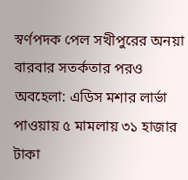স্বর্ণপদক পেল সখীপুরের অনয়া বারবার সতর্কতার পরও অবহেলা: এডিস মশার লার্ভা পাওয়ায় ৫ মামলায় ৩১ হাজার টাকা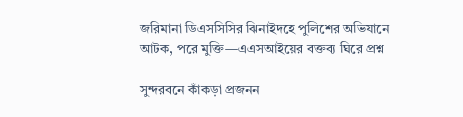জরিমানা ডিএসসিসির ঝিনাইদহে পুলিশের অভিযানে আটক, পরে মুক্তি—এএসআইয়ের বক্তব্য ঘিরে প্রশ্ন

সুন্দরবনে কাঁকড়া প্রজনন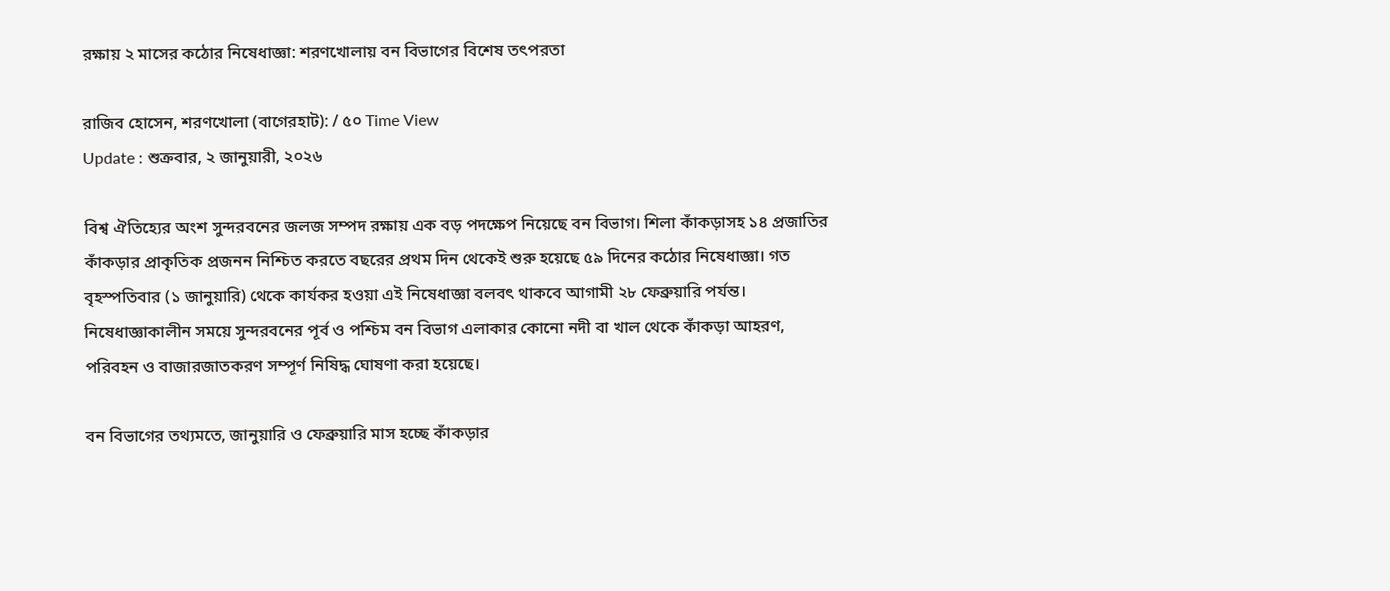রক্ষায় ২ মাসের কঠোর নিষেধাজ্ঞা: শরণখোলায় বন বিভাগের বিশেষ তৎপরতা

রাজিব হোসেন, শরণখোলা (বাগেরহাট): / ৫০ Time View
Update : শুক্রবার, ২ জানুয়ারী, ২০২৬

বিশ্ব ঐতিহ্যের অংশ সুন্দরবনের জলজ সম্পদ রক্ষায় এক বড় পদক্ষেপ নিয়েছে বন বিভাগ। শিলা কাঁকড়াসহ ১৪ প্রজাতির কাঁকড়ার প্রাকৃতিক প্রজনন নিশ্চিত করতে বছরের প্রথম দিন থেকেই শুরু হয়েছে ৫৯ দিনের কঠোর নিষেধাজ্ঞা। গত বৃহস্পতিবার (১ জানুয়ারি) থেকে কার্যকর হওয়া এই নিষেধাজ্ঞা বলবৎ থাকবে আগামী ২৮ ফেব্রুয়ারি পর্যন্ত।
নিষেধাজ্ঞাকালীন সময়ে সুন্দরবনের পূর্ব ও পশ্চিম বন বিভাগ এলাকার কোনো নদী বা খাল থেকে কাঁকড়া আহরণ, পরিবহন ও বাজারজাতকরণ সম্পূর্ণ নিষিদ্ধ ঘোষণা করা হয়েছে।

বন বিভাগের তথ্যমতে, জানুয়ারি ও ফেব্রুয়ারি মাস হচ্ছে কাঁকড়ার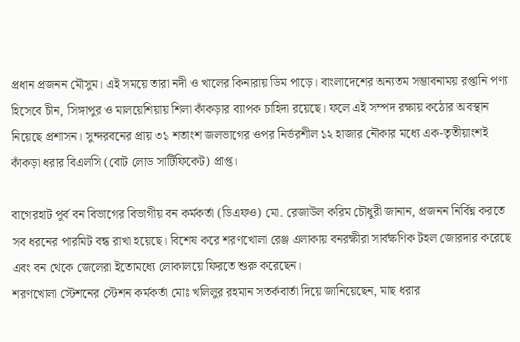প্রধান প্রজনন মৌসুম। এই সময়ে তারা নদী ও খালের কিনারায় ডিম পাড়ে। বাংলাদেশের অন্যতম সম্ভাবনাময় রপ্তানি পণ্য হিসেবে চীন, সিঙ্গাপুর ও মালয়েশিয়ায় শিলা কাঁকড়ার ব্যাপক চাহিদা রয়েছে। ফলে এই সম্পদ রক্ষায় কঠোর অবস্থান নিয়েছে প্রশাসন। সুন্দরবনের প্রায় ৩১ শতাংশ জলভাগের ওপর নির্ভরশীল ১২ হাজার নৌকার মধ্যে এক-তৃতীয়াংশই কাঁকড়া ধরার বিএলসি (বোট লোড সার্টিফিকেট) প্রাপ্ত।

বাগেরহাট পূর্ব বন বিভাগের বিভাগীয় বন কর্মকর্তা (ডিএফও) মো. রেজাউল করিম চৌধুরী জানান, প্রজনন নির্বিঘ্ন করতে সব ধরনের পারমিট বন্ধ রাখা হয়েছে। বিশেষ করে শরণখোলা রেঞ্জ এলাকায় বনরক্ষীরা সার্বক্ষণিক টহল জোরদার করেছে এবং বন থেকে জেলেরা ইতোমধ্যে লোকালয়ে ফিরতে শুরু করেছেন।
শরণখোলা স্টেশনের স্টেশন কর্মকর্তা মোঃ খলিলুর রহমান সতর্কবার্তা দিয়ে জানিয়েছেন, মাছ ধরার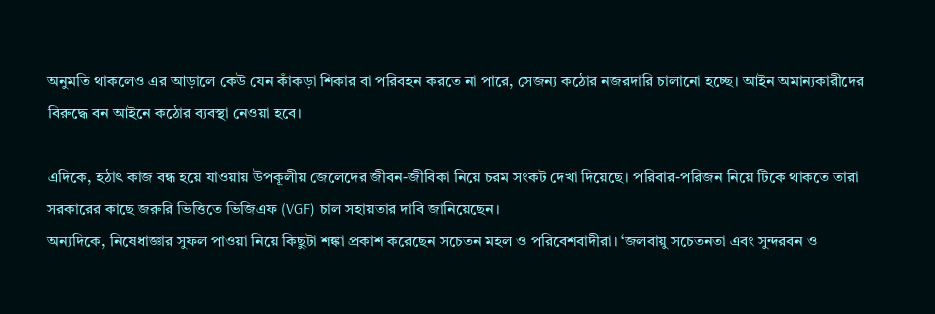অনুমতি থাকলেও এর আড়ালে কেউ যেন কাঁকড়া শিকার বা পরিবহন করতে না পারে, সেজন্য কঠোর নজরদারি চালানো হচ্ছে। আইন অমান্যকারীদের বিরুদ্ধে বন আইনে কঠোর ব্যবস্থা নেওয়া হবে।

এদিকে, হঠাৎ কাজ বন্ধ হয়ে যাওয়ায় উপকূলীয় জেলেদের জীবন-জীবিকা নিয়ে চরম সংকট দেখা দিয়েছে। পরিবার-পরিজন নিয়ে টিকে থাকতে তারা সরকারের কাছে জরুরি ভিত্তিতে ভিজিএফ (VGF) চাল সহায়তার দাবি জানিয়েছেন।
অন্যদিকে, নিষেধাজ্ঞার সুফল পাওয়া নিয়ে কিছুটা শঙ্কা প্রকাশ করেছেন সচেতন মহল ও পরিবেশবাদীরা। ‘জলবায়ু সচেতনতা এবং সুন্দরবন ও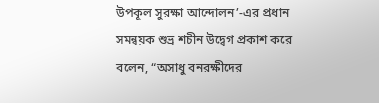উপকূল সুরক্ষা আন্দোলন’-এর প্রধান সমন্বয়ক শুভ্র শচীন উদ্বেগ প্রকাশ করে বলেন, “অসাধু বনরক্ষীদের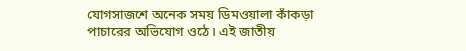যোগসাজশে অনেক সময় ডিমওয়ালা কাঁকড়া পাচারের অভিযোগ ওঠে। এই জাতীয়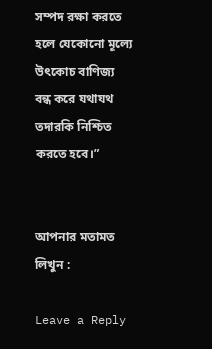সম্পদ রক্ষা করতে হলে যেকোনো মূল্যে উৎকোচ বাণিজ্য বন্ধ করে যথাযথ তদারকি নিশ্চিত করতে হবে।”


আপনার মতামত লিখুন :

Leave a Reply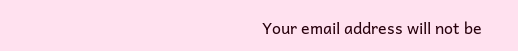Your email address will not be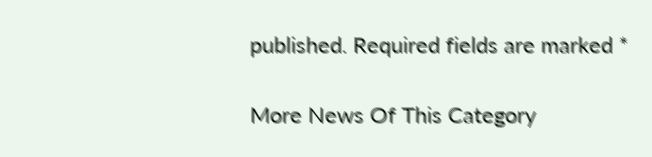published. Required fields are marked *

More News Of This Category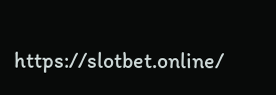https://slotbet.online/